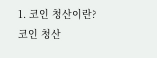1. 코인 청산이란?
코인 청산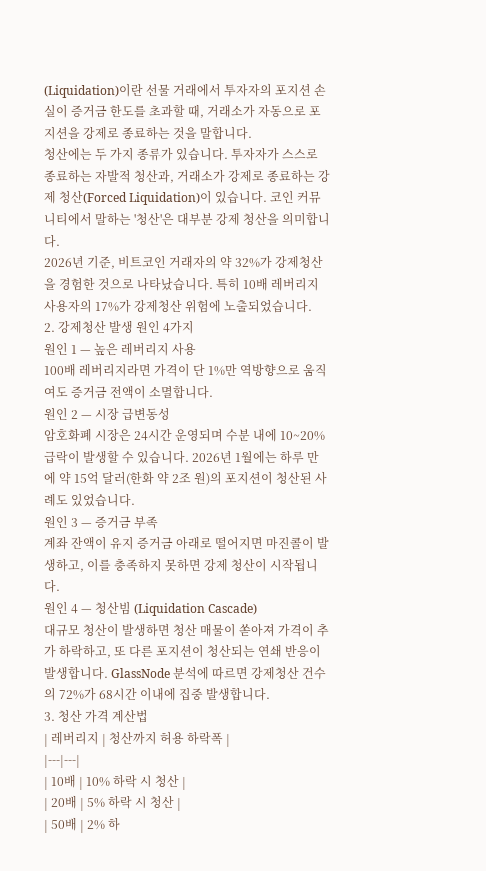(Liquidation)이란 선물 거래에서 투자자의 포지션 손실이 증거금 한도를 초과할 때, 거래소가 자동으로 포지션을 강제로 종료하는 것을 말합니다.
청산에는 두 가지 종류가 있습니다. 투자자가 스스로 종료하는 자발적 청산과, 거래소가 강제로 종료하는 강제 청산(Forced Liquidation)이 있습니다. 코인 커뮤니티에서 말하는 '청산'은 대부분 강제 청산을 의미합니다.
2026년 기준, 비트코인 거래자의 약 32%가 강제청산을 경험한 것으로 나타났습니다. 특히 10배 레버리지 사용자의 17%가 강제청산 위험에 노출되었습니다.
2. 강제청산 발생 원인 4가지
원인 1 — 높은 레버리지 사용
100배 레버리지라면 가격이 단 1%만 역방향으로 움직여도 증거금 전액이 소멸합니다.
원인 2 — 시장 급변동성
암호화폐 시장은 24시간 운영되며 수분 내에 10~20% 급락이 발생할 수 있습니다. 2026년 1월에는 하루 만에 약 15억 달러(한화 약 2조 원)의 포지션이 청산된 사례도 있었습니다.
원인 3 — 증거금 부족
계좌 잔액이 유지 증거금 아래로 떨어지면 마진콜이 발생하고, 이를 충족하지 못하면 강제 청산이 시작됩니다.
원인 4 — 청산빔 (Liquidation Cascade)
대규모 청산이 발생하면 청산 매물이 쏟아져 가격이 추가 하락하고, 또 다른 포지션이 청산되는 연쇄 반응이 발생합니다. GlassNode 분석에 따르면 강제청산 건수의 72%가 68시간 이내에 집중 발생합니다.
3. 청산 가격 계산법
| 레버리지 | 청산까지 허용 하락폭 |
|---|---|
| 10배 | 10% 하락 시 청산 |
| 20배 | 5% 하락 시 청산 |
| 50배 | 2% 하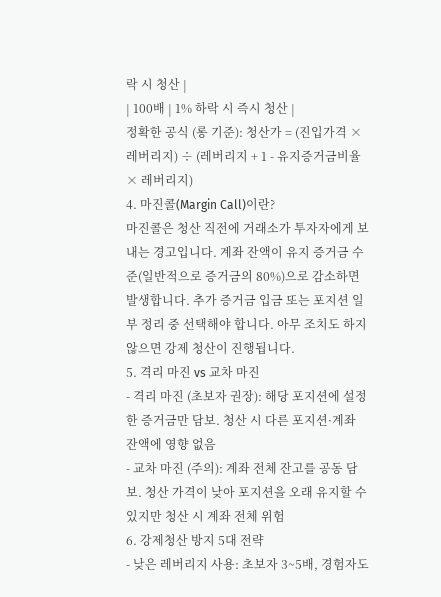락 시 청산 |
| 100배 | 1% 하락 시 즉시 청산 |
정확한 공식 (롱 기준): 청산가 = (진입가격 × 레버리지) ÷ (레버리지 + 1 - 유지증거금비율 × 레버리지)
4. 마진콜(Margin Call)이란?
마진콜은 청산 직전에 거래소가 투자자에게 보내는 경고입니다. 계좌 잔액이 유지 증거금 수준(일반적으로 증거금의 80%)으로 감소하면 발생합니다. 추가 증거금 입금 또는 포지션 일부 정리 중 선택해야 합니다. 아무 조치도 하지 않으면 강제 청산이 진행됩니다.
5. 격리 마진 vs 교차 마진
- 격리 마진 (초보자 권장): 해당 포지션에 설정한 증거금만 담보. 청산 시 다른 포지션·계좌 잔액에 영향 없음
- 교차 마진 (주의): 계좌 전체 잔고를 공동 담보. 청산 가격이 낮아 포지션을 오래 유지할 수 있지만 청산 시 계좌 전체 위험
6. 강제청산 방지 5대 전략
- 낮은 레버리지 사용: 초보자 3~5배, 경험자도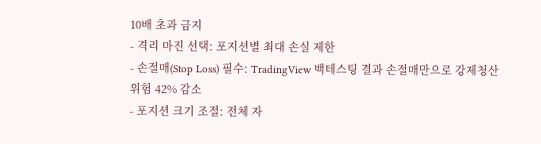10배 초과 금지
- 격리 마진 선택: 포지션별 최대 손실 제한
- 손절매(Stop Loss) 필수: TradingView 백테스팅 결과 손절매만으로 강제청산 위험 42% 감소
- 포지션 크기 조절: 전체 자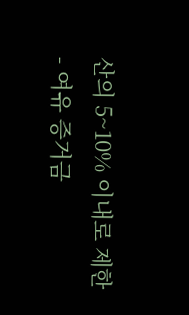산의 5~10% 이내로 제한
- 여유 증거금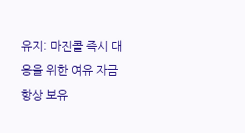유지: 마진콜 즉시 대응을 위한 여유 자금 항상 보유